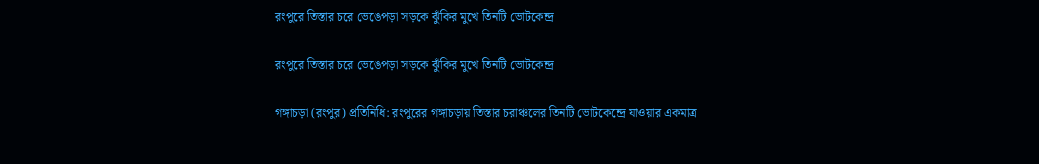রংপুরে তিস্তার চরে ভেঙেপড়া সড়কে ঝুঁকির মুখে তিনটি ভোটকেন্দ্র

রংপুরে তিস্তার চরে ভেঙেপড়া সড়কে ঝুঁকির মুখে তিনটি ভোটকেন্দ্র

গঙ্গাচড়া (রংপুর) প্রতিনিধি: রংপুরের গঙ্গাচড়ায় তিস্তার চরাঞ্চলের তিনটি ভোটকেন্দ্রে যাওয়ার একমাত্র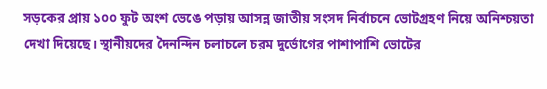সড়কের প্রায় ১০০ ফুট অংশ ভেঙে পড়ায় আসন্ন জাতীয় সংসদ নির্বাচনে ভোটগ্রহণ নিয়ে অনিশ্চয়তা দেখা দিয়েছে। স্থানীয়দের দৈনন্দিন চলাচলে চরম দুর্ভোগের পাশাপাশি ভোটের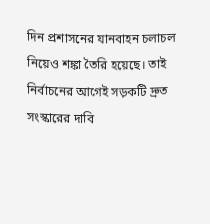দিন প্রশাসনের যানবাহন চলাচল নিয়েও শঙ্কা তৈরি হয়েছে। তাই নির্বাচনের আগেই সড়কটি দ্রুত সংস্কারের দাবি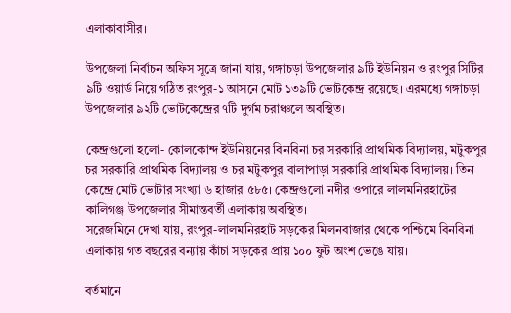এলাকাবাসীর।

উপজেলা নির্বাচন অফিস সূত্রে জানা যায়, গঙ্গাচড়া উপজেলার ৯টি ইউনিয়ন ও রংপুর সিটির ৯টি ওয়ার্ড নিয়ে গঠিত রংপুর-১ আসনে মোট ১৩৯টি ভোটকেন্দ্র রয়েছে। এরমধ্যে গঙ্গাচড়া উপজেলার ৯২টি ভোটকেন্দ্রের ৭টি দুর্গম চরাঞ্চলে অবস্থিত।

কেন্দ্রগুলো হলো- কোলকোন্দ ইউনিয়নের বিনবিনা চর সরকারি প্রাথমিক বিদ্যালয়, মটুকপুর চর সরকারি প্রাথমিক বিদ্যালয় ও চর মটুকপুর বালাপাড়া সরকারি প্রাথমিক বিদ্যালয়। তিন কেন্দ্রে মোট ভোটার সংখ্যা ৬ হাজার ৫৮৫। কেন্দ্রগুলো নদীর ওপারে লালমনিরহাটের কালিগঞ্জ উপজেলার সীমান্তবর্তী এলাকায় অবস্থিত।
সরেজমিনে দেখা যায়, রংপুর-লালমনিরহাট সড়কের মিলনবাজার থেকে পশ্চিমে বিনবিনা এলাকায় গত বছরের বন্যায় কাঁচা সড়কের প্রায় ১০০ ফুট অংশ ভেঙে যায়।

বর্তমানে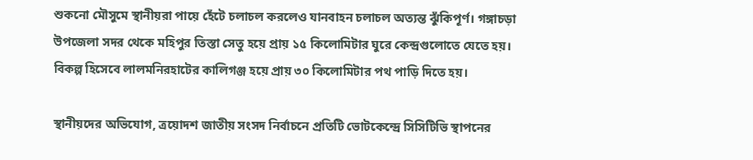শুকনো মৌসুমে স্থানীয়রা পায়ে হেঁটে চলাচল করলেও যানবাহন চলাচল অত্যন্ত ঝুঁকিপূর্ণ। গঙ্গাচড়া উপজেলা সদর থেকে মহিপুর তিস্তা সেতু হয়ে প্রায় ১৫ কিলোমিটার ঘুরে কেন্দ্রগুলোতে যেতে হয়। বিকল্প হিসেবে লালমনিরহাটের কালিগঞ্জ হয়ে প্রায় ৩০ কিলোমিটার পথ পাড়ি দিতে হয়।

স্থানীয়দের অভিযোগ, ত্রয়োদশ জাতীয় সংসদ নির্বাচনে প্রতিটি ভোটকেন্দ্রে সিসিটিভি স্থাপনের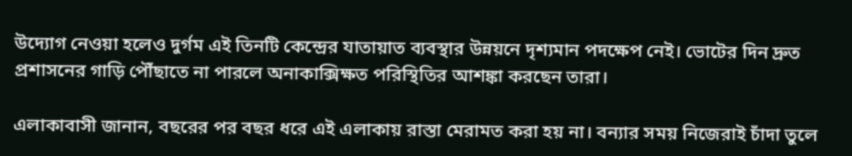উদ্যোগ নেওয়া হলেও দুর্গম এই তিনটি কেন্দ্রের যাতায়াত ব্যবস্থার উন্নয়নে দৃশ্যমান পদক্ষেপ নেই। ভোটের দিন দ্রুত প্রশাসনের গাড়ি পৌঁছাতে না পারলে অনাকাক্সিক্ষত পরিস্থিতির আশঙ্কা করছেন তারা।

এলাকাবাসী জানান, বছরের পর বছর ধরে এই এলাকায় রাস্তা মেরামত করা হয় না। বন্যার সময় নিজেরাই চাঁদা তুলে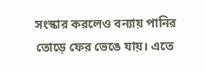সংস্কার করলেও বন্যায় পানির তোড়ে ফের ভেঙে যায়। এতে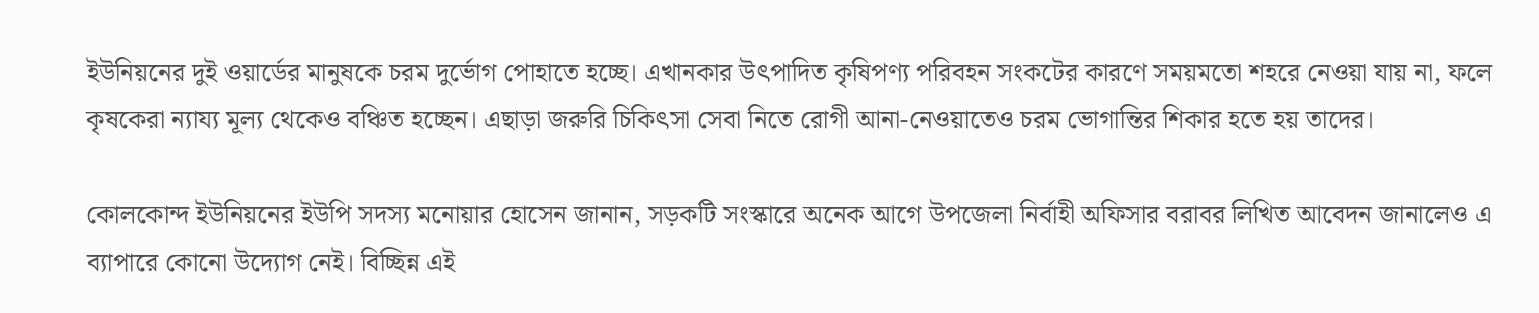ইউনিয়নের দুই ওয়ার্ডের মানুষকে চরম দুর্ভোগ পোহাতে হচ্ছে। এখানকার উৎপাদিত কৃষিপণ্য পরিবহন সংকটের কারণে সময়মতো শহরে নেওয়া যায় না, ফলে কৃষকেরা ন্যায্য মূল্য থেকেও বঞ্চিত হচ্ছেন। এছাড়া জরুরি চিকিৎসা সেবা নিতে রোগী আনা-নেওয়াতেও চরম ভোগান্তির শিকার হতে হয় তাদের।

কোলকোন্দ ইউনিয়নের ইউপি সদস্য মনোয়ার হোসেন জানান, সড়কটি সংস্কারে অনেক আগে উপজেলা নির্বাহী অফিসার বরাবর লিখিত আবেদন জানালেও এ ব্যাপারে কোনো উদ্যোগ নেই। বিচ্ছিন্ন এই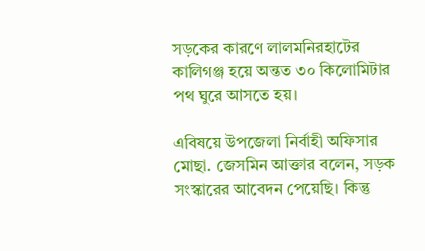সড়কের কারণে লালমনিরহাটের কালিগঞ্জ হয়ে অন্তত ৩০ কিলোমিটার পথ ঘুরে আসতে হয়।

এবিষয়ে উপজেলা নির্বাহী অফিসার মোছা. জেসমিন আক্তার বলেন, সড়ক সংস্কারের আবেদন পেয়েছি। কিন্তু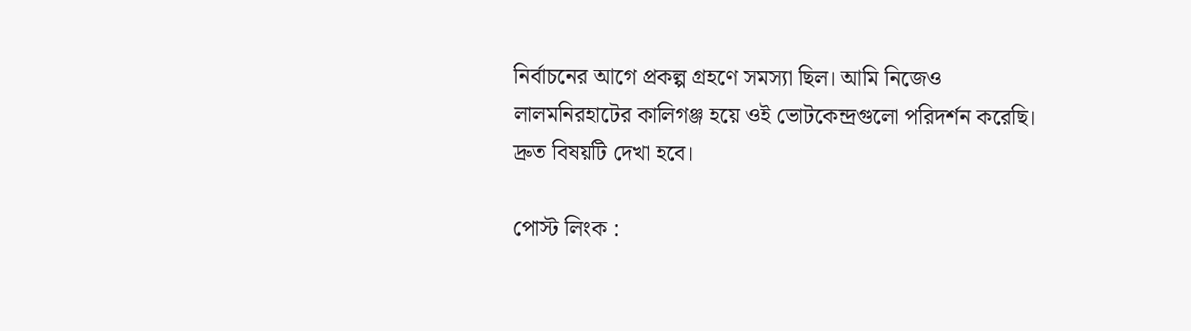নির্বাচনের আগে প্রকল্প গ্রহণে সমস্যা ছিল। আমি নিজেও লালমনিরহাটের কালিগঞ্জ হয়ে ওই ভোটকেন্দ্রগুলো পরিদর্শন করেছি। দ্রুত বিষয়টি দেখা হবে।

পোস্ট লিংক :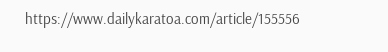https://www.dailykaratoa.com/article/155556